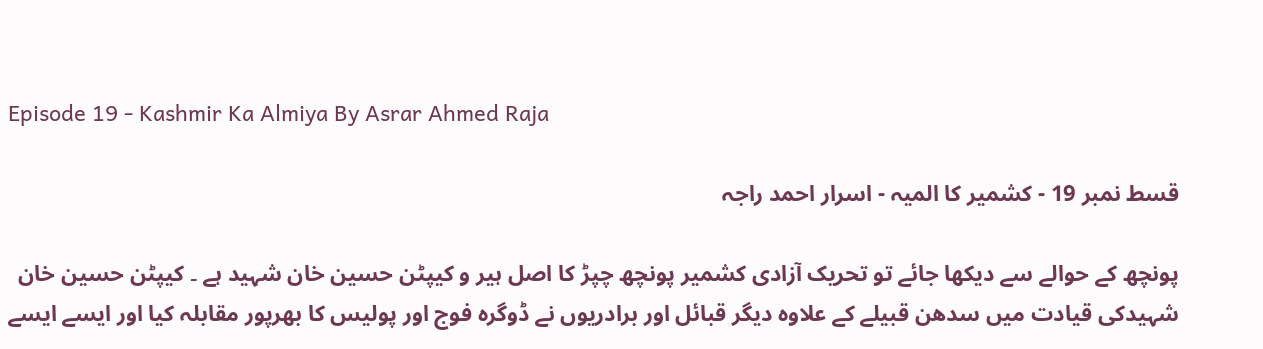Episode 19 - Kashmir Ka Almiya By Asrar Ahmed Raja

قسط نمبر 19 - کشمیر کا المیہ - اسرار احمد راجہ

پونچھ کے حوالے سے دیکھا جائے تو تحریک آزادی کشمیر پونچھ چپڑ کا اصل ہیر و کیپٹن حسین خان شہید ہے ۔ کیپٹن حسین خان شہیدکی قیادت میں سدھن قبیلے کے علاوہ دیگر قبائل اور برادریوں نے ڈوگرہ فوج اور پولیس کا بھرپور مقابلہ کیا اور ایسے ایسے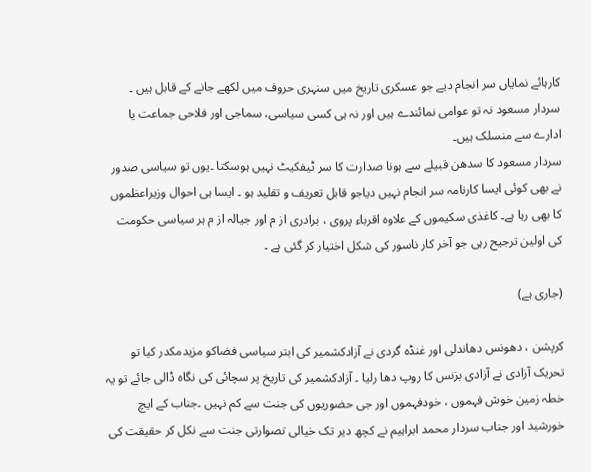کارہائے نمایاں سر انجام دیے جو عسکری تاریخ میں سنہری حروف میں لکھے جانے کے قابل ہیں ۔ سردار مسعود نہ تو عوامی نمائندے ہیں اور نہ ہی کسی سیاسی، سماجی اور فلاحی جماعت یا ادارے سے منسلک ہیں۔
سردار مسعود کا سدھن قبیلے سے ہونا صدارت کا سر ٹیفکیٹ نہیں ہوسکتا ۔یوں تو سیاسی صدور نے بھی کوئی ایسا کارنامہ سر انجام نہیں دیاجو قابل تعریف و تقلید ہو ۔ ایسا ہی احوال وزیراعظموں کا بھی رہا ہے۔ کاغذی سکیموں کے علاوہ اقرباء پروی ، برادری از م اور جیالہ از م ہر سیاسی حکومت کی اولین ترجیح رہی جو آخر کار ناسور کی شکل اختیار کر گئی ہے ۔

(جاری ہے)

کرپشن ، دھونس دھاندلی اور غنڈہ گردی نے آزادکشمیر کی ابتر سیاسی فضاکو مزیدمکدر کیا تو تحریک آزادی نے آزادی بزنس کا روپ دھا رلیا ۔ آزادکشمیر کی تاریخ پر سچائی کی نگاہ ڈالی جائے تو یہ خطہ زمین خوش فہموں ، خودفہموں اور جی حضوریوں کی جنت سے کم نہیں ۔جناب کے ایچ خورشید اور جناب سردار محمد ابراہیم نے کچھ دیر تک خیالی تصوارتی جنت سے نکل کر حقیقت کی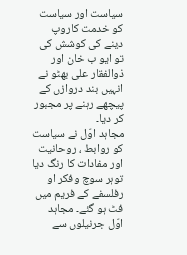سیاست اور سیاست کو خدمت کاروپ دینے کی کوشش کی تو ایو ب خان اور ذوالفقار علی بھٹو نے انہیں بند دروازں کے پیچھے رہنے پر مجبور کر دیا۔
مجاہد اوّل نے سیاست کو روابط ، روحانیت اور مفادات کا رنگ دیا توہر سوچ وفکر او رفلسفے کے فریم میں فٹ ہو گئے۔ مجاہد اوّل جرنیلوں سے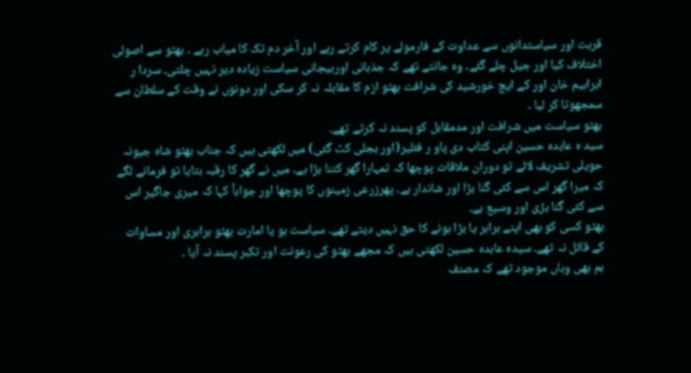قربت اور سیاستدانوں سے عداوت کے فارمولے پر کام کرتے رہے اور آخر دم تک کا میاب رہے ۔ بھٹو سے اصولی اختلاف کیا اور جیل چلے گئے۔ وہ جانتے تھے کہ جذبانی اورہیجانی سیاست زیادہ دیر نہیں چلتی۔ سردا ر ابراہیم خان اور کے ایچ خورشید کی شرافت بھٹو ازم کا مقابلہ نہ کر سکی اور دونوں نے وقت کے سلطان سے سمجھوتا کر لیا ۔
بھٹو سیاست میں شرافت اور مدمقابل کو پسند نہ کرتے تھے۔
سید ہ عابدہ حسین اپنی کتاب دی پاو ر فئلیر(اور بجلی کٹ گئی) میں لکھتی ہیں کہ جناب بھٹو شاہ جیونہ حویلی تشریف لائے تو دوران ملاقات پوچھا کہ تمہارا گھر کتنا بڑا ہے۔ میں نے گھر کا رقبہ بتایا تو فرمانے لگے کہ میرا گھر اس سے کئی گنا بڑا اور شاندار ہے۔ پھرزرعی زمینوں کا پوچھا اور جواباً کہا کہ میری جاگیر اس سے کئی گنا بڑی اور وسیع ہے۔
بھٹو کسی کو بھی اپنے برابر یا بڑا ہونے کا حق نہیں دیتے تھے۔ سیاست ہو یا امارت بھٹو برابری اور مساوات کے قائل نہ تھے۔ سیدہ عابدہ حسین لکھتی ہیں کہ مجھے بھٹو کی رعونت اور تکبر پسند نہ آیا ۔
ہم بھی وہاں موجود تھے کہ مصنف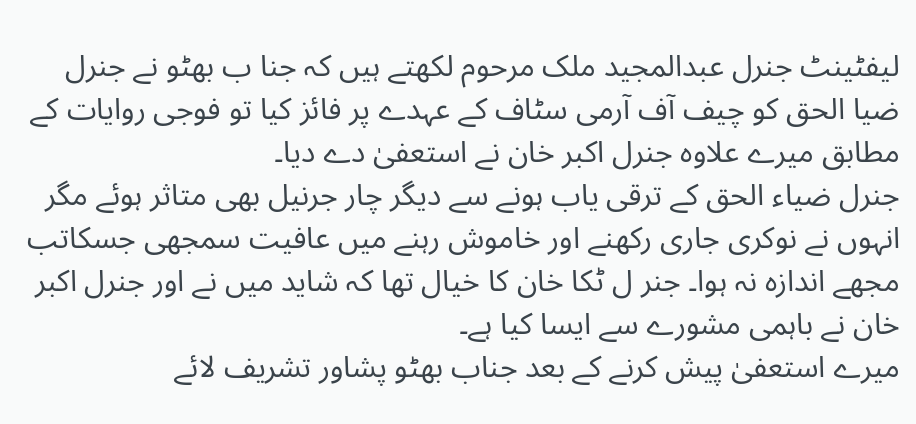لیفٹینٹ جنرل عبدالمجید ملک مرحوم لکھتے ہیں کہ جنا ب بھٹو نے جنرل ضیا الحق کو چیف آف آرمی سٹاف کے عہدے پر فائز کیا تو فوجی روایات کے مطابق میرے علاوہ جنرل اکبر خان نے استعفیٰ دے دیا۔
جنرل ضیاء الحق کے ترقی یاب ہونے سے دیگر چار جرنیل بھی متاثر ہوئے مگر انہوں نے نوکری جاری رکھنے اور خاموش رہنے میں عافیت سمجھی جسکاتب مجھے اندازہ نہ ہوا۔ جنر ل ٹکا خان کا خیال تھا کہ شاید میں نے اور جنرل اکبر خان نے باہمی مشورے سے ایسا کیا ہے۔
میرے استعفیٰ پیش کرنے کے بعد جناب بھٹو پشاور تشریف لائے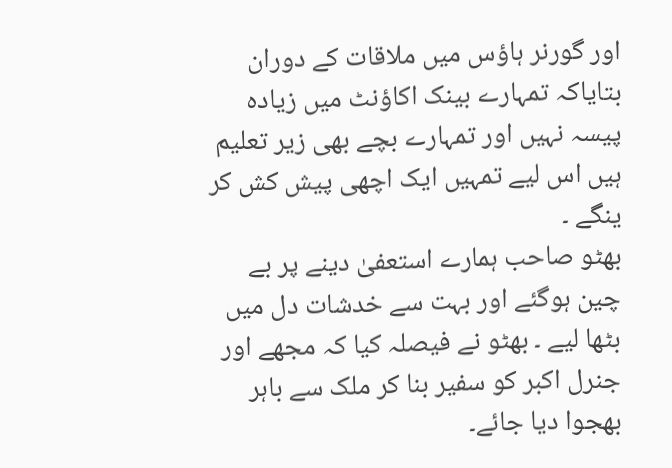اور گورنر ہاؤس میں ملاقات کے دوران بتایاکہ تمہارے بینک اکاؤنٹ میں زیادہ پیسہ نہیں اور تمہارے بچے بھی زیر تعلیم ہیں اس لیے تمہیں ایک اچھی پیش کش کر ینگے ۔
بھٹو صاحب ہمارے استعفیٰ دینے پر بے چین ہوگئے اور بہت سے خدشات دل میں بٹھا لیے ۔ بھٹو نے فیصلہ کیا کہ مجھے اور جنرل اکبر کو سفیر بنا کر ملک سے باہر بھجوا دیا جائے۔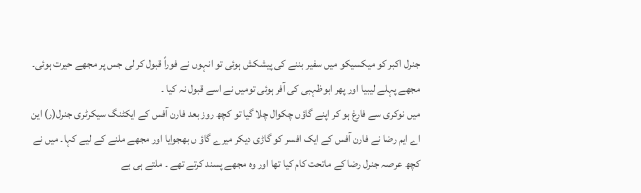جنرل اکبر کو میکسیکو میں سفیر بننے کی پیشکش ہوئی تو انہوں نے فوراً قبول کر لی جس پر مجھے حیرت ہوئی۔
مجھے پہلے لیبیا اور پھر ابوظہبی کی آفر ہوئی تومیں نے اسے قبول نہ کیا ۔
میں نوکری سے فارغ ہو کر اپنے گاؤں چکوال چلا گیا تو کچھ روز بعد فارن آفس کے ایکٹنگ سیکرٹری جنرل(ر) این اے ایم رضا نے فارن آفس کے ایک افسر کو گاڑی دیکر میرے گاؤ ں بھجوایا اور مجھے ملنے کے لیے کہا۔ میں نے کچھ عرصہ جنرل رضا کے ماتحت کام کیا تھا اور وہ مجھے پسند کرتے تھے ۔ ملتے ہی بے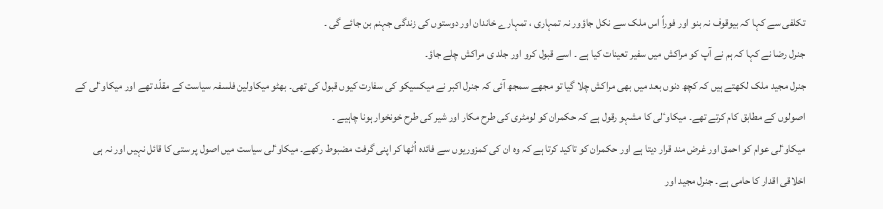تکلفی سے کہا کہ بیوقوف نہ بنو اور فوراً اس ملک سے نکل جاؤور نہ تمہاری ، تمہارے خاندان اور دوستوں کی زندگی جہنم بن جائے گی ۔
جنرل رضا نے کہا کہ ہم نے آپ کو مراکش میں سفیر تعینات کیا ہے ۔ اسے قبول کرو اور جلد ی مراکش چلے جاؤ۔
جنرل مجید ملک لکھتے ہیں کہ کچھ دنوں بعد میں بھی مراکش چلا گیا تو مجھے سمجھ آئی کہ جنرل اکبر نے میکسیکو کی سفارت کیوں قبول کی تھی۔ بھٹو میکاولین فلسفہ سیاست کے مقلّد تھے اور میکاوٴلی کے اصولوں کے مطابق کام کرتے تھے۔ میکاوٴلی کا مشہو رقول ہے کہ حکمران کو لومٹری کی طرح مکار اور شیر کی طرح خونخوار ہونا چاہیے ۔
میکاوٴلی عوام کو احمق اور غرض مند قرار دیتا ہے اور حکمران کو تاکید کرتا ہے کہ وہ ان کی کمزوریوں سے فائدہ اُٹھا کر اپنی گرفت مضبوط رکھے۔ میکاوٴلی سیاست میں اصول پر ستی کا قائل نہیں اور نہ ہی اخلاقی اقدار کا حامی ہے۔ جنرل مجید اور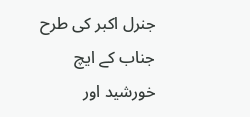جنرل اکبر کی طرح جناب کے ایچ خورشید اور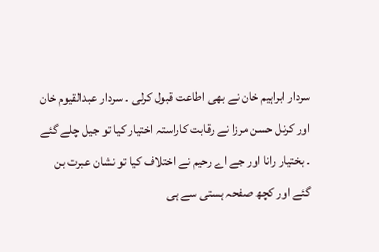سردار ابراہیم خان نے بھی اطاعت قبول کرلی ۔ سردار عبدالقیوم خان اور کرنل حسن مرزا نے رقابت کاراستہ اختیار کیا تو جیل چلے گئے ۔ بختیار رانا اور جے اے رحیم نے اختلاف کیا تو نشان عبرت بن گئے اور کچھ صفحہ ہستی سے ہی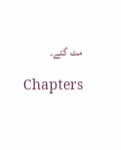مٹ گئے۔

Chapters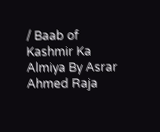/ Baab of Kashmir Ka Almiya By Asrar Ahmed Raja